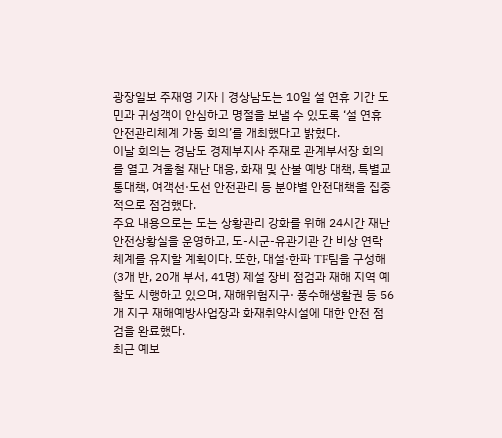광장일보 주재영 기자 | 경상남도는 10일 설 연휴 기간 도민과 귀성객이 안심하고 명절을 보낼 수 있도록 ‘설 연휴 안전관리체계 가동 회의’를 개최했다고 밝혔다.
이날 회의는 경남도 경제부지사 주재로 관계부서장 회의를 열고 겨울철 재난 대응, 화재 및 산불 예방 대책, 특별교통대책, 여객선·도선 안전관리 등 분야별 안전대책을 집중적으로 점검했다.
주요 내용으로는 도는 상황관리 강화를 위해 24시간 재난안전상황실을 운영하고, 도-시군-유관기관 간 비상 연락 체계를 유지할 계획이다. 또한, 대설·한파 TF팀을 구성해(3개 반, 20개 부서, 41명) 제설 장비 점검과 재해 지역 예찰도 시행하고 있으며, 재해위험지구· 풍수해생활권 등 56개 지구 재해예방사업장과 화재취약시설에 대한 안전 점검을 완료했다.
최근 예보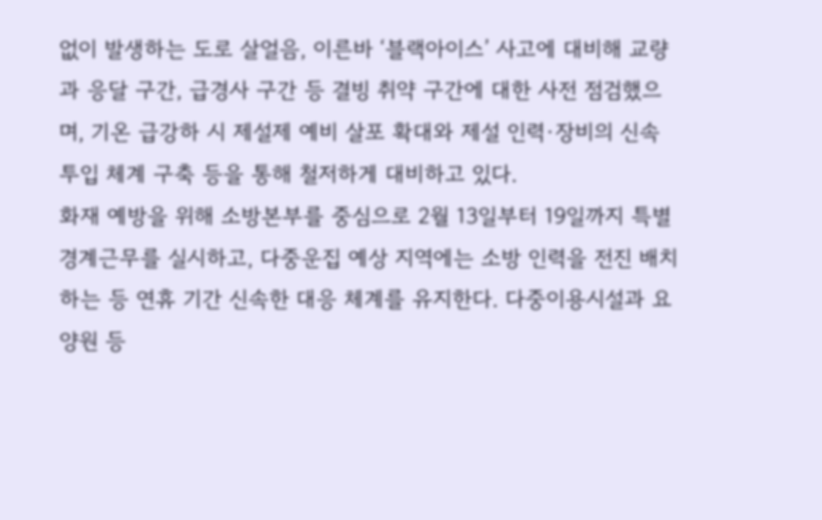없이 발생하는 도로 살얼음, 이른바 ‘블랙아이스’ 사고에 대비해 교량과 응달 구간, 급경사 구간 등 결빙 취약 구간에 대한 사전 점검했으며, 기온 급강하 시 제설제 예비 살포 확대와 제설 인력·장비의 신속 투입 체계 구축 등을 통해 철저하게 대비하고 있다.
화재 예방을 위해 소방본부를 중심으로 2월 13일부터 19일까지 특별경계근무를 실시하고, 다중운집 예상 지역에는 소방 인력을 전진 배치하는 등 연휴 기간 신속한 대응 체계를 유지한다. 다중이용시설과 요양원 등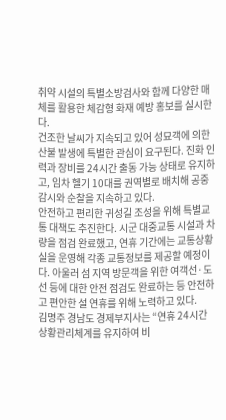취약 시설의 특별소방검사와 함께 다양한 매체를 활용한 체감형 화재 예방 홍보를 실시한다.
건조한 날씨가 지속되고 있어 성묘객에 의한 산불 발생에 특별한 관심이 요구된다. 진화 인력과 장비를 24시간 출동 가능 상태로 유지하고, 임차 헬기 10대를 권역별로 배치해 공중 감시와 순찰을 지속하고 있다.
안전하고 편리한 귀성길 조성을 위해 특별교통 대책도 추진한다. 시군 대중교통 시설과 차량을 점검 완료했고, 연휴 기간에는 교통상황실을 운영해 각종 교통정보를 제공할 예정이다. 아울러 섬 지역 방문객을 위한 여객선·도선 등에 대한 안전 점검도 완료하는 등 안전하고 편안한 설 연휴를 위해 노력하고 있다.
김명주 경남도 경제부지사는 “연휴 24시간 상황관리체계를 유지하여 비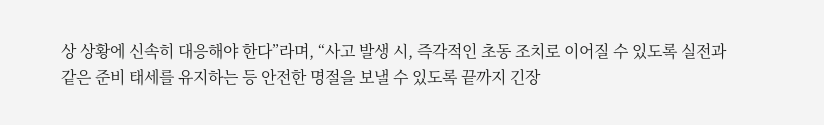상 상황에 신속히 대응해야 한다”라며, “사고 발생 시, 즉각적인 초동 조치로 이어질 수 있도록 실전과 같은 준비 태세를 유지하는 등 안전한 명절을 보낼 수 있도록 끝까지 긴장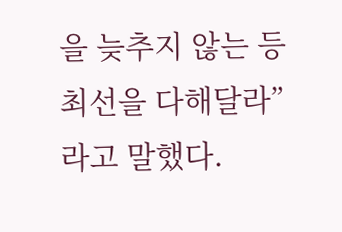을 늦추지 않는 등 최선을 다해달라”라고 말했다.